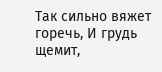Так сильно вяжет горечь, И грудь щемит,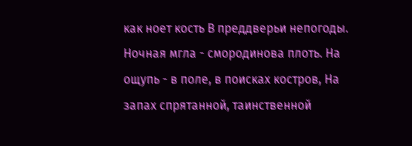как ноет кость В преддверьи непогоды. Ночная мгла - смородинова плоть. На ощупь - в поле, в поисках костров, На запах спрятанной, таинственной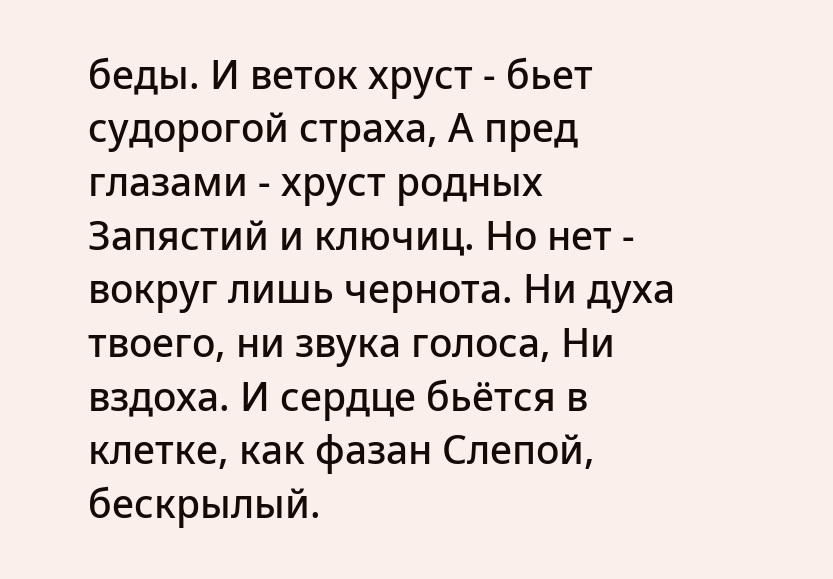беды. И веток хруст - бьет судорогой страха, А пред глазами - хруст родных Запястий и ключиц. Но нет - вокруг лишь чернота. Ни духа твоего, ни звука голоса, Ни вздоха. И сердце бьётся в клетке, как фазан Слепой, бескрылый.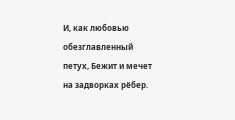И, как любовью обезглавленный петух, Бежит и мечет на задворках рёбер.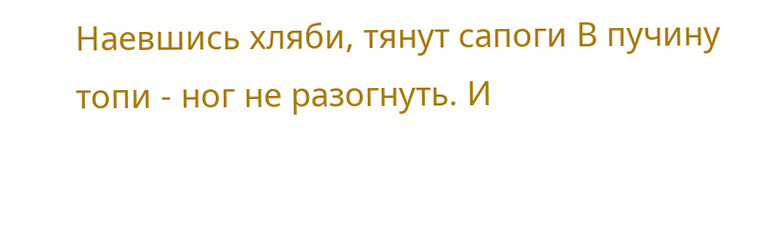Наевшись хляби, тянут сапоги В пучину топи - ног не разогнуть. И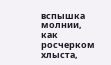вспышка молнии, как росчерком хлыста,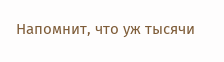Напомнит, что уж тысячи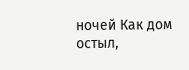ночей Как дом остыл,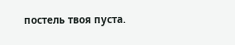постель твоя пуста.